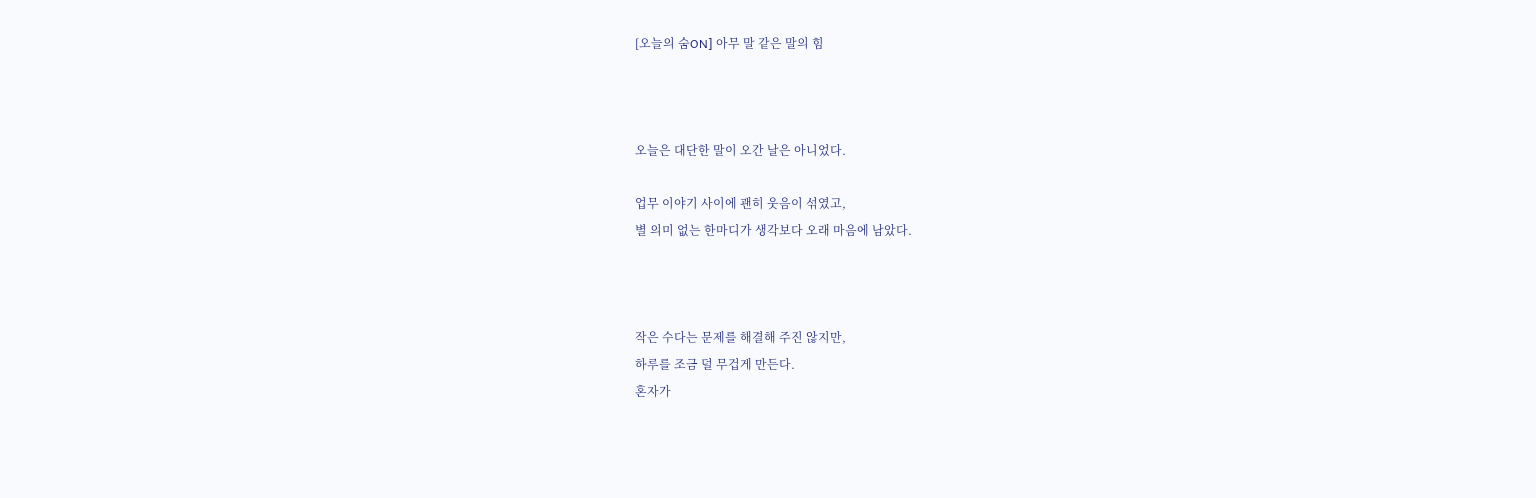[오늘의 숨ON] 아무 말 같은 말의 힘



오늘은 대단한 말이 오간 날은 아니었다.

업무 이야기 사이에 괜히 웃음이 섞였고,
별 의미 없는 한마디가 생각보다 오래 마음에 남았다.



작은 수다는 문제를 해결해 주진 않지만,
하루를 조금 덜 무겁게 만든다.
혼자가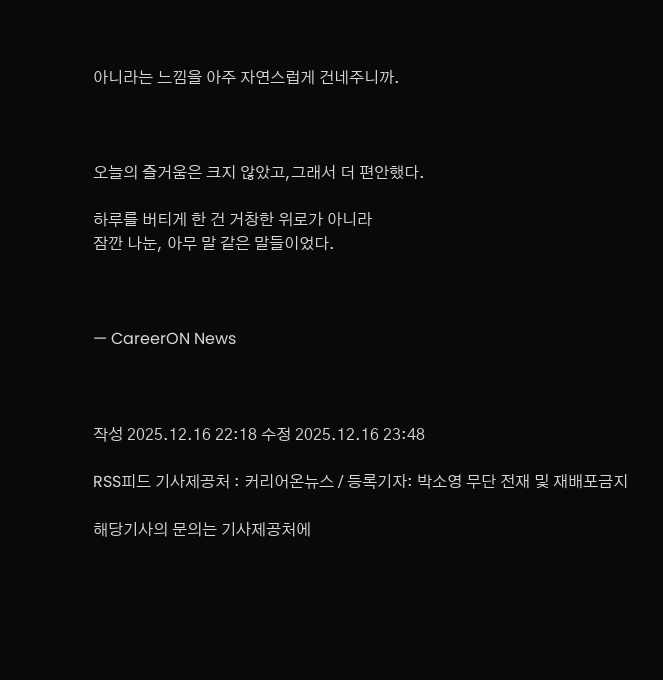아니라는 느낌을 아주 자연스럽게 건네주니까.



오늘의 즐거움은 크지 않았고,그래서 더 편안했다.

하루를 버티게 한 건 거창한 위로가 아니라
잠깐 나눈, 아무 말 같은 말들이었다.



— CareerON News



작성 2025.12.16 22:18 수정 2025.12.16 23:48

RSS피드 기사제공처 : 커리어온뉴스 / 등록기자: 박소영 무단 전재 및 재배포금지

해당기사의 문의는 기사제공처에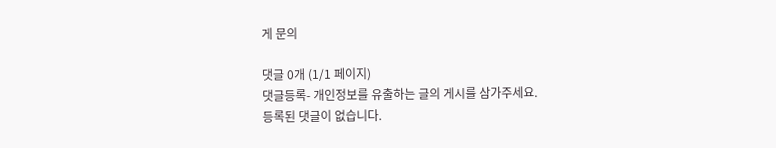게 문의

댓글 0개 (1/1 페이지)
댓글등록- 개인정보를 유출하는 글의 게시를 삼가주세요.
등록된 댓글이 없습니다.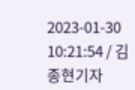2023-01-30 10:21:54 / 김종현기자